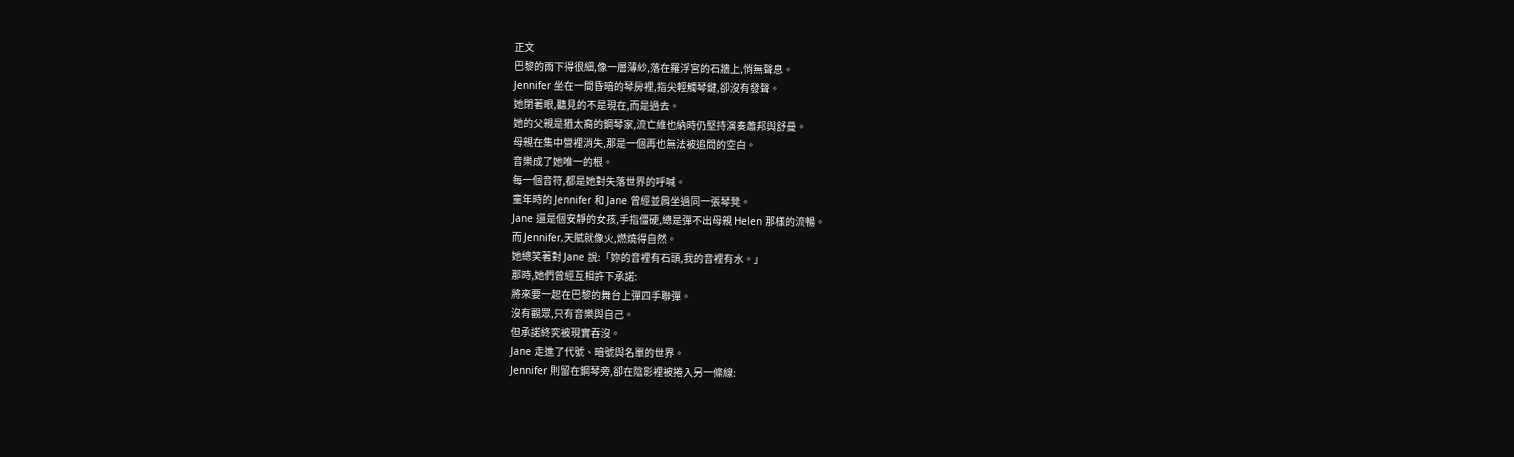正文
巴黎的雨下得很細,像一層薄紗,落在羅浮宮的石牆上,悄無聲息。
Jennifer 坐在一間昏暗的琴房裡,指尖輕觸琴鍵,卻沒有發聲。
她閉著眼,聽見的不是現在,而是過去。
她的父親是猶太裔的鋼琴家,流亡維也納時仍堅持演奏蕭邦與舒曼。
母親在集中營裡消失,那是一個再也無法被追問的空白。
音樂成了她唯一的根。
每一個音符,都是她對失落世界的呼喊。
童年時的 Jennifer 和 Jane 曾經並肩坐過同一張琴凳。
Jane 還是個安靜的女孩,手指僵硬,總是彈不出母親 Helen 那樣的流暢。
而 Jennifer,天賦就像火,燃燒得自然。
她總笑著對 Jane 說:「妳的音裡有石頭,我的音裡有水。」
那時,她們曾經互相許下承諾:
將來要一起在巴黎的舞台上彈四手聯彈。
沒有觀眾,只有音樂與自己。
但承諾終究被現實吞沒。
Jane 走進了代號、暗號與名單的世界。
Jennifer 則留在鋼琴旁,卻在陰影裡被捲入另一條線: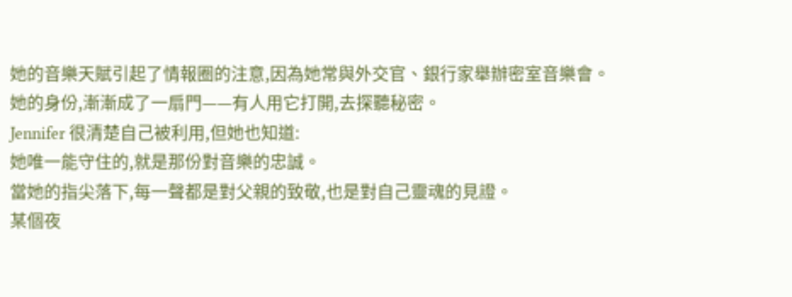她的音樂天賦引起了情報圈的注意,因為她常與外交官、銀行家舉辦密室音樂會。
她的身份,漸漸成了一扇門——有人用它打開,去探聽秘密。
Jennifer 很清楚自己被利用,但她也知道:
她唯一能守住的,就是那份對音樂的忠誠。
當她的指尖落下,每一聲都是對父親的致敬,也是對自己靈魂的見證。
某個夜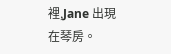裡,Jane 出現在琴房。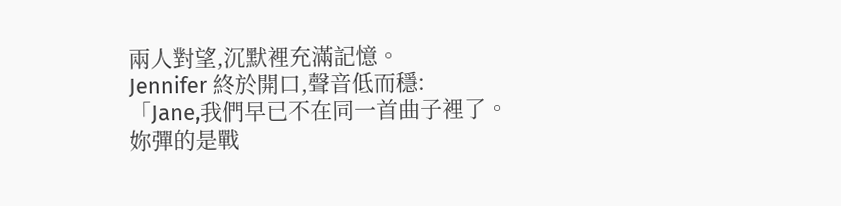兩人對望,沉默裡充滿記憶。
Jennifer 終於開口,聲音低而穩:
「Jane,我們早已不在同一首曲子裡了。
妳彈的是戰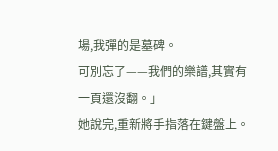場,我彈的是墓碑。
可別忘了——我們的樂譜,其實有一頁還沒翻。」
她說完,重新將手指落在鍵盤上。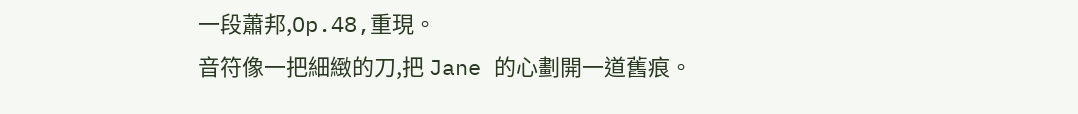一段蕭邦,Op.48,重現。
音符像一把細緻的刀,把 Jane 的心劃開一道舊痕。